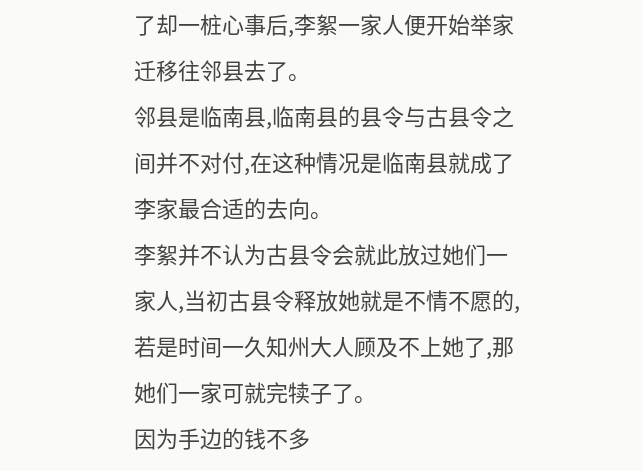了却一桩心事后,李絮一家人便开始举家迁移往邻县去了。
邻县是临南县,临南县的县令与古县令之间并不对付,在这种情况是临南县就成了李家最合适的去向。
李絮并不认为古县令会就此放过她们一家人,当初古县令释放她就是不情不愿的,若是时间一久知州大人顾及不上她了,那她们一家可就完犊子了。
因为手边的钱不多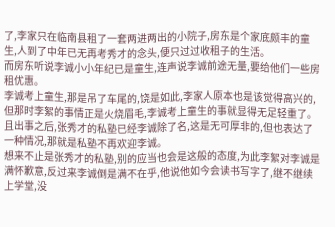了,李家只在临南县租了一套两进两出的小院子,房东是个家底颇丰的童生,人到了中年已无再考秀才的念头,便只过过收租子的生活。
而房东听说李诚小小年纪已是童生,连声说李诚前途无量,要给他们一些房租优惠。
李诚考上童生,那是吊了车尾的,饶是如此,李家人原本也是该觉得高兴的,但那时李絮的事情正是火烧眉毛,李诚考上童生的事就显得无足轻重了。
且出事之后,张秀才的私塾已经李诚除了名,这是无可厚非的,但也表达了一种情况,那就是私塾不再欢迎李诚。
想来不止是张秀才的私塾,别的应当也会是这般的态度,为此李絮对李诚是满怀歉意,反过来李诚倒是满不在乎,他说他如今会读书写字了,继不继续上学堂,没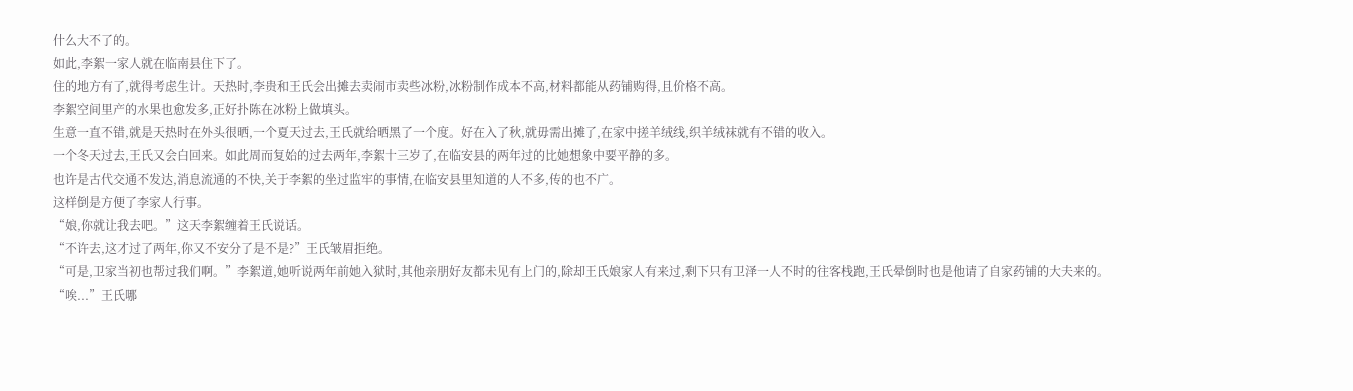什么大不了的。
如此,李絮一家人就在临南县住下了。
住的地方有了,就得考虑生计。天热时,李贵和王氏会出摊去卖闹市卖些冰粉,冰粉制作成本不高,材料都能从药铺购得,且价格不高。
李絮空间里产的水果也愈发多,正好扑陈在冰粉上做填头。
生意一直不错,就是天热时在外头很晒,一个夏天过去,王氏就给晒黑了一个度。好在入了秋,就毋需出摊了,在家中搓羊绒线,织羊绒袜就有不错的收入。
一个冬天过去,王氏又会白回来。如此周而复始的过去两年,李絮十三岁了,在临安县的两年过的比她想象中要平静的多。
也许是古代交通不发达,消息流通的不快,关于李絮的坐过监牢的事情,在临安县里知道的人不多,传的也不广。
这样倒是方便了李家人行事。
“娘,你就让我去吧。”这天李絮缠着王氏说话。
“不许去,这才过了两年,你又不安分了是不是?”王氏皱眉拒绝。
“可是,卫家当初也帮过我们啊。”李絮道,她听说两年前她入狱时,其他亲朋好友都未见有上门的,除却王氏娘家人有来过,剩下只有卫泽一人不时的往客栈跑,王氏晕倒时也是他请了自家药铺的大夫来的。
“唉...”王氏哪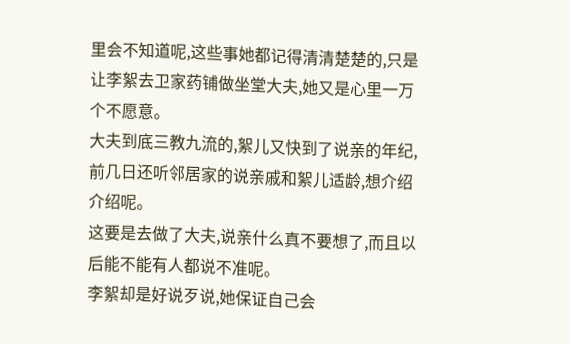里会不知道呢,这些事她都记得清清楚楚的,只是让李絮去卫家药铺做坐堂大夫,她又是心里一万个不愿意。
大夫到底三教九流的,絮儿又快到了说亲的年纪,前几日还听邻居家的说亲戚和絮儿适龄,想介绍介绍呢。
这要是去做了大夫,说亲什么真不要想了,而且以后能不能有人都说不准呢。
李絮却是好说歹说,她保证自己会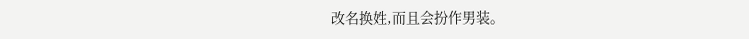改名换姓,而且会扮作男装。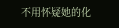不用怀疑她的化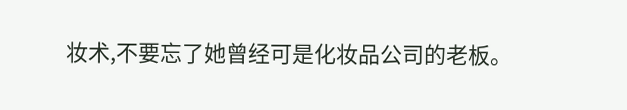妆术,不要忘了她曾经可是化妆品公司的老板。